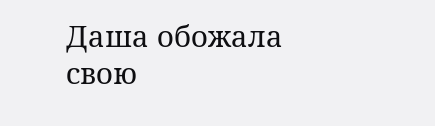Даша обожала свою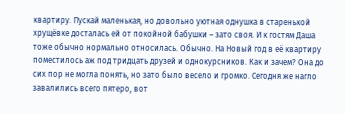квартиру. Пускай маленькая, но довольно уютная однушка в старенькой хрущёвке досталась ей от покойной бабушки – зато своя. И к гостям Даша тоже обычно нормально относилась. Обычно. На Новый год в её квартиру поместилось аж под тридцать друзей и однокурсников. Как и зачем? Она до сих пор не могла понять, но зато было весело и громко. Сегодня же нагло завалились всего пятеро, вот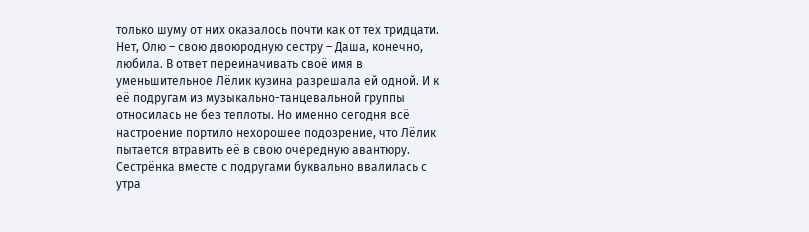только шуму от них оказалось почти как от тех тридцати.
Нет, Олю – свою двоюродную сестру – Даша, конечно, любила. В ответ переиначивать своё имя в уменьшительное Лёлик кузина разрешала ей одной. И к её подругам из музыкально-танцевальной группы относилась не без теплоты. Но именно сегодня всё настроение портило нехорошее подозрение, что Лёлик пытается втравить её в свою очередную авантюру.
Сестрёнка вместе с подругами буквально ввалилась с утра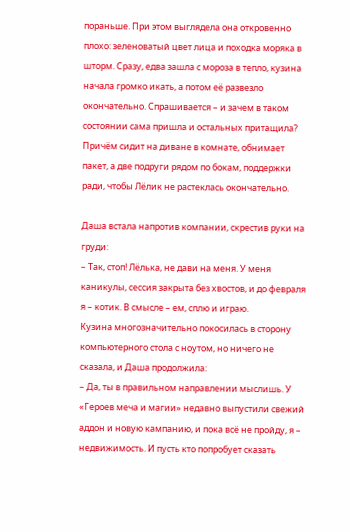пораньше. При этом выглядела она откровенно плохо: зеленоватый цвет лица и походка моряка в шторм. Сразу, едва зашла с мороза в тепло, кузина начала громко икать, а потом её развезло окончательно. Спрашивается – и зачем в таком состоянии сама пришла и остальных притащила? Причём сидит на диване в комнате, обнимает пакет, а две подруги рядом по бокам, поддержки ради, чтобы Лёлик не растеклась окончательно.

Даша встала напротив компании, скрестив руки на груди:
– Так, стоп! Лёлька, не дави на меня. У меня каникулы, сессия закрыта без хвостов, и до февраля я – котик. В смысле – ем, сплю и играю.
Кузина многозначительно покосилась в сторону компьютерного стола с ноутом, но ничего не сказала, и Даша продолжила:
– Да, ты в правильном направлении мыслишь. У «Героев меча и магии» недавно выпустили свежий аддон и новую кампанию, и пока всё не пройду, я – недвижимость. И пусть кто попробует сказать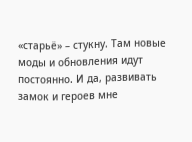«старьё» – стукну. Там новые моды и обновления идут постоянно. И да, развивать замок и героев мне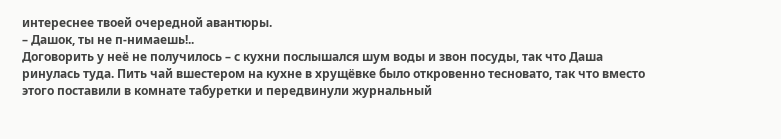интереснее твоей очередной авантюры.
– Дашок, ты не п-нимаешь!..
Договорить у неё не получилось – с кухни послышался шум воды и звон посуды, так что Даша ринулась туда. Пить чай вшестером на кухне в хрущёвке было откровенно тесновато, так что вместо этого поставили в комнате табуретки и передвинули журнальный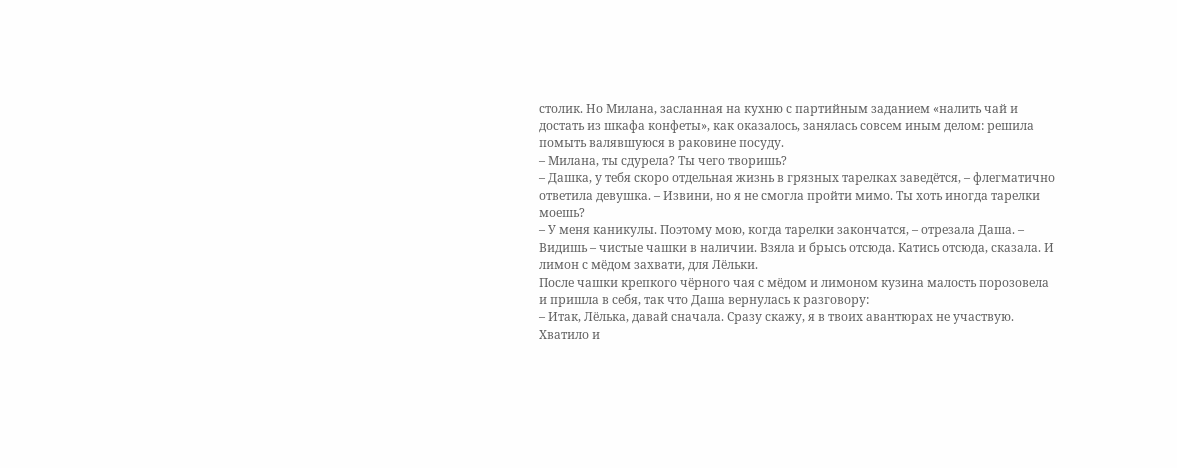столик. Но Милана, засланная на кухню с партийным заданием «налить чай и достать из шкафа конфеты», как оказалось, занялась совсем иным делом: решила помыть валявшуюся в раковине посуду.
– Милана, ты сдурела? Ты чего творишь?
– Дашка, у тебя скоро отдельная жизнь в грязных тарелках заведётся, – флегматично ответила девушка. – Извини, но я не смогла пройти мимо. Ты хоть иногда тарелки моешь?
– У меня каникулы. Поэтому мою, когда тарелки закончатся, – отрезала Даша. – Видишь – чистые чашки в наличии. Взяла и брысь отсюда. Катись отсюда, сказала. И лимон с мёдом захвати, для Лёльки.
После чашки крепкого чёрного чая с мёдом и лимоном кузина малость порозовела и пришла в себя, так что Даша вернулась к разговору:
– Итак, Лёлька, давай сначала. Сразу скажу, я в твоих авантюрах не участвую. Хватило и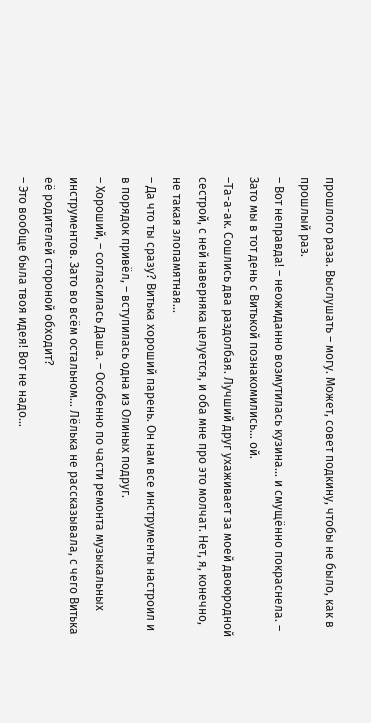прошлого раза. Выслушать – могу. Может, совет подкину, чтобы не было, как в прошлый раз.
– Вот неправда! – неожиданно возмутилась кузина... и смущённо покраснела. – Зато мы в тот день с Витькой познакомились... ой.
–Та-а-ак. Сошлись два раздолбая. Лучший друг ухаживает за моей двоюродной сестрой, с ней наверняка целуется, и оба мне про это молчат. Нет, я, конечно, не такая злопамятная...
– Да что ты сразу? Витька хороший парень. Он нам все инструменты настроил и в порядок привёл, – вступилась одна из Олиных подруг.
– Хороший, – согласилась Даша. – Особенно по части ремонта музыкальных инструментов. Зато во всём остальном... Лёлька не рассказывала, с чего Витька её родителей стороной обходит?
– Это вообще была твоя идея! Вот не надо…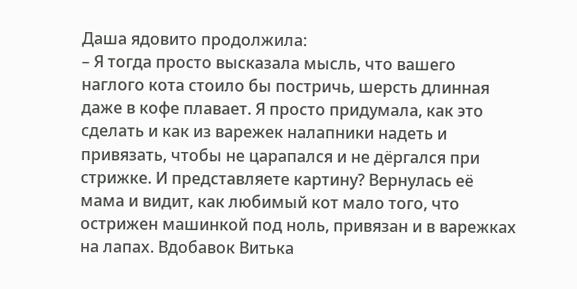Даша ядовито продолжила:
– Я тогда просто высказала мысль, что вашего наглого кота стоило бы постричь, шерсть длинная даже в кофе плавает. Я просто придумала, как это сделать и как из варежек налапники надеть и привязать, чтобы не царапался и не дёргался при стрижке. И представляете картину? Вернулась её мама и видит, как любимый кот мало того, что острижен машинкой под ноль, привязан и в варежках на лапах. Вдобавок Витька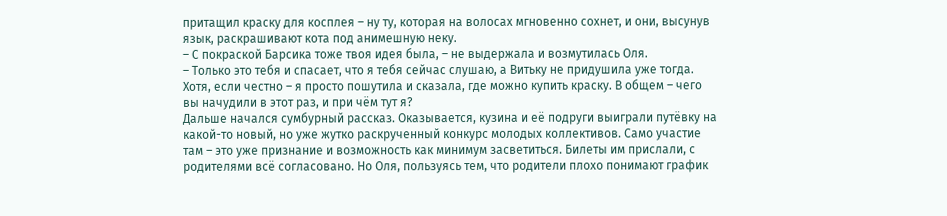притащил краску для косплея – ну ту, которая на волосах мгновенно сохнет, и они, высунув язык, раскрашивают кота под анимешную неку.
– С покраской Барсика тоже твоя идея была, – не выдержала и возмутилась Оля.
– Только это тебя и спасает, что я тебя сейчас слушаю, а Витьку не придушила уже тогда. Хотя, если честно – я просто пошутила и сказала, где можно купить краску. В общем – чего вы начудили в этот раз, и при чём тут я?
Дальше начался сумбурный рассказ. Оказывается, кузина и её подруги выиграли путёвку на какой-то новый, но уже жутко раскрученный конкурс молодых коллективов. Само участие там – это уже признание и возможность как минимум засветиться. Билеты им прислали, с родителями всё согласовано. Но Оля, пользуясь тем, что родители плохо понимают график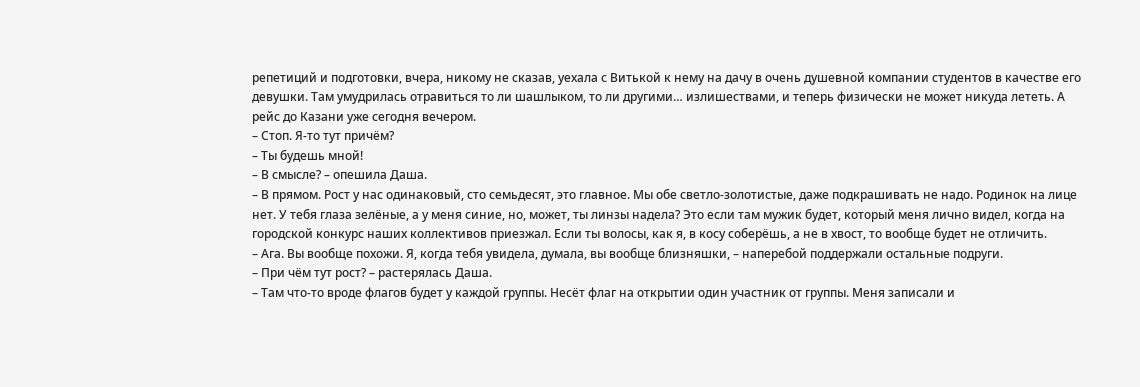репетиций и подготовки, вчера, никому не сказав, уехала с Витькой к нему на дачу в очень душевной компании студентов в качестве его девушки. Там умудрилась отравиться то ли шашлыком, то ли другими… излишествами, и теперь физически не может никуда лететь. А рейс до Казани уже сегодня вечером.
– Стоп. Я-то тут причём?
– Ты будешь мной!
– В смысле? – опешила Даша.
– В прямом. Рост у нас одинаковый, сто семьдесят, это главное. Мы обе светло-золотистые, даже подкрашивать не надо. Родинок на лице нет. У тебя глаза зелёные, а у меня синие, но, может, ты линзы надела? Это если там мужик будет, который меня лично видел, когда на городской конкурс наших коллективов приезжал. Если ты волосы, как я, в косу соберёшь, а не в хвост, то вообще будет не отличить.
– Ага. Вы вообще похожи. Я, когда тебя увидела, думала, вы вообще близняшки, – наперебой поддержали остальные подруги.
– При чём тут рост? – растерялась Даша.
– Там что-то вроде флагов будет у каждой группы. Несёт флаг на открытии один участник от группы. Меня записали и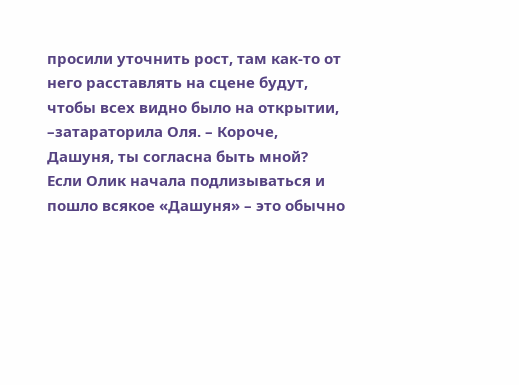просили уточнить рост, там как-то от него расставлять на сцене будут, чтобы всех видно было на открытии, –затараторила Оля. – Короче, Дашуня, ты согласна быть мной?
Если Олик начала подлизываться и пошло всякое «Дашуня» – это обычно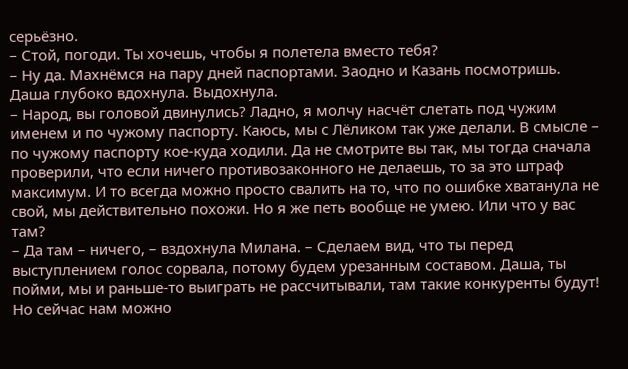серьёзно.
– Стой, погоди. Ты хочешь, чтобы я полетела вместо тебя?
– Ну да. Махнёмся на пару дней паспортами. Заодно и Казань посмотришь.
Даша глубоко вдохнула. Выдохнула.
– Народ, вы головой двинулись? Ладно, я молчу насчёт слетать под чужим именем и по чужому паспорту. Каюсь, мы с Лёликом так уже делали. В смысле – по чужому паспорту кое-куда ходили. Да не смотрите вы так, мы тогда сначала проверили, что если ничего противозаконного не делаешь, то за это штраф максимум. И то всегда можно просто свалить на то, что по ошибке хватанула не свой, мы действительно похожи. Но я же петь вообще не умею. Или что у вас там?
– Да там – ничего, – вздохнула Милана. – Сделаем вид, что ты перед выступлением голос сорвала, потому будем урезанным составом. Даша, ты пойми, мы и раньше-то выиграть не рассчитывали, там такие конкуренты будут! Но сейчас нам можно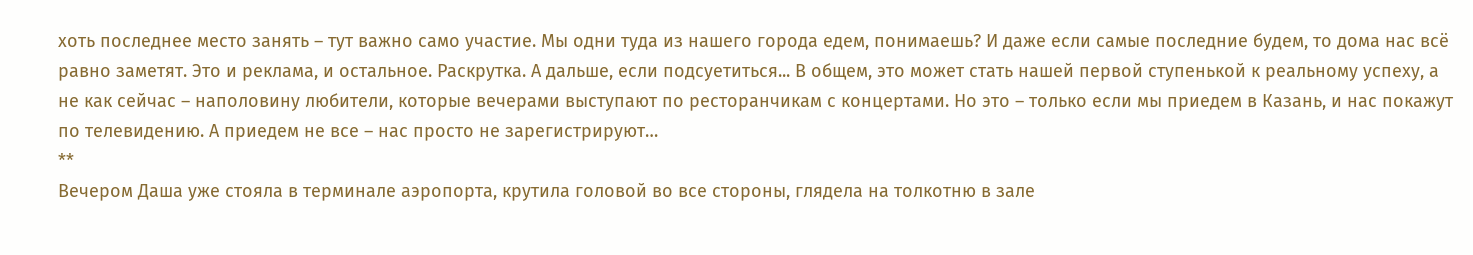хоть последнее место занять – тут важно само участие. Мы одни туда из нашего города едем, понимаешь? И даже если самые последние будем, то дома нас всё равно заметят. Это и реклама, и остальное. Раскрутка. А дальше, если подсуетиться... В общем, это может стать нашей первой ступенькой к реальному успеху, а не как сейчас – наполовину любители, которые вечерами выступают по ресторанчикам с концертами. Но это – только если мы приедем в Казань, и нас покажут по телевидению. А приедем не все – нас просто не зарегистрируют…
**
Вечером Даша уже стояла в терминале аэропорта, крутила головой во все стороны, глядела на толкотню в зале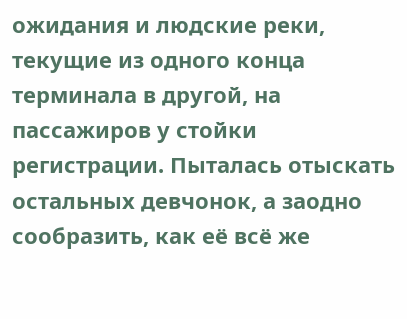ожидания и людские реки, текущие из одного конца терминала в другой, на пассажиров у стойки регистрации. Пыталась отыскать остальных девчонок, а заодно сообразить, как её всё же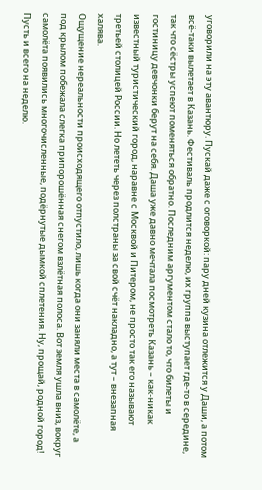уговорили на эту авантюру. Пускай даже с оговоркой: пару дней кузина отлежится у Даши, а потом всё-таки вылетает в Казань. Фестиваль продлится неделю, их группа выступает где-то в середине, так что сёстры успеют поменяться обратно. Последним аргументом стало то, что билеты и гостиницу девчонки берут на себя. Даша уже давно мечтала посмотреть Казань – как-никак известный туристический город, наравне с Москвой и Питером, не просто так его называют третьей столицей России. Но лететь через полстраны за свой счёт накладно, а тут – внезапная халява.
Ощущение нереальности происходящего отпустило, лишь когда они заняли места в самолёте, а под крылом побежала слегка припорошённая снегом взлётная полоса. Вот земля ушла вниз, вокруг самолёта появились многочисленные, подёрнутые дымкой сплетения. Ну, прощай, родной город! Пусть и всего на неделю.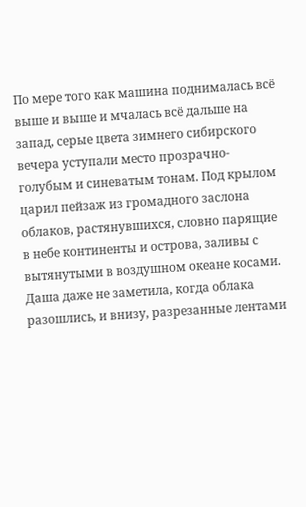По мере того как машина поднималась всё выше и выше и мчалась всё дальше на запад, серые цвета зимнего сибирского вечера уступали место прозрачно-голубым и синеватым тонам. Под крылом царил пейзаж из громадного заслона облаков, растянувшихся, словно парящие в небе континенты и острова, заливы с вытянутыми в воздушном океане косами. Даша даже не заметила, когда облака разошлись, и внизу, разрезанные лентами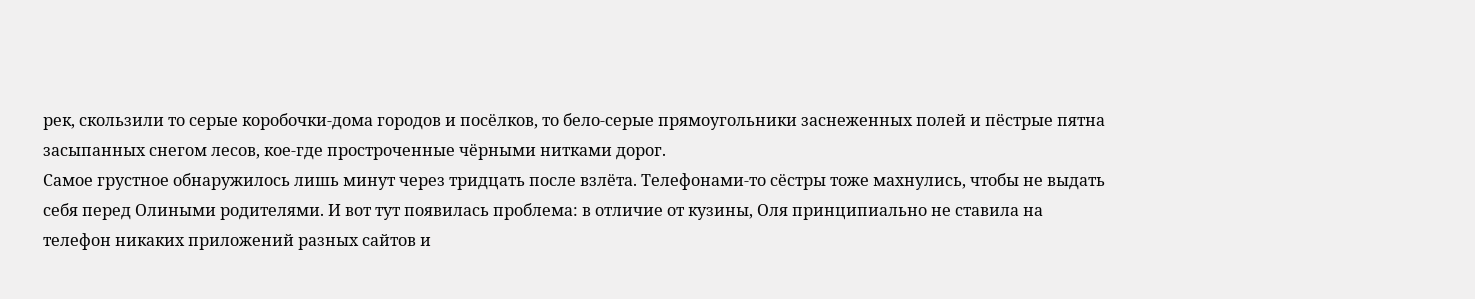рек, скользили то серые коробочки-дома городов и посёлков, то бело-серые прямоугольники заснеженных полей и пёстрые пятна засыпанных снегом лесов, кое-где простроченные чёрными нитками дорог.
Самое грустное обнаружилось лишь минут через тридцать после взлёта. Телефонами-то сёстры тоже махнулись, чтобы не выдать себя перед Олиными родителями. И вот тут появилась проблема: в отличие от кузины, Оля принципиально не ставила на телефон никаких приложений разных сайтов и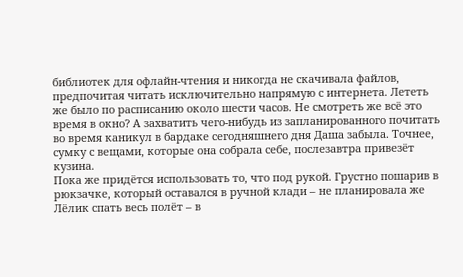библиотек для офлайн-чтения и никогда не скачивала файлов, предпочитая читать исключительно напрямую с интернета. Лететь же было по расписанию около шести часов. Не смотреть же всё это время в окно? А захватить чего-нибудь из запланированного почитать во время каникул в бардаке сегодняшнего дня Даша забыла. Точнее, сумку с вещами, которые она собрала себе, послезавтра привезёт кузина.
Пока же придётся использовать то, что под рукой. Грустно пошарив в рюкзачке, который оставался в ручной клади – не планировала же Лёлик спать весь полёт – в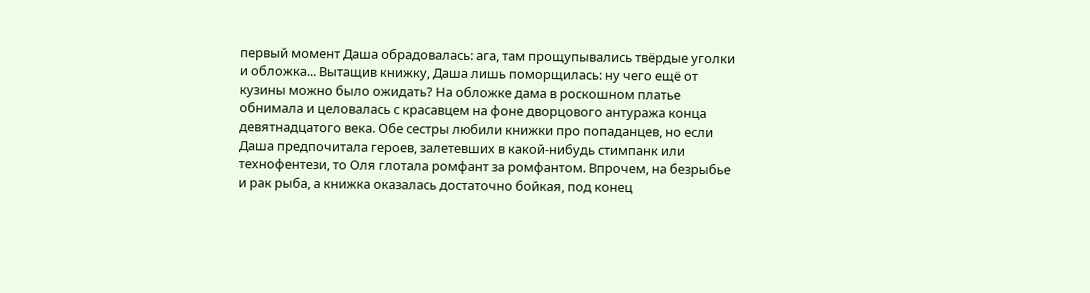первый момент Даша обрадовалась: ага, там прощупывались твёрдые уголки и обложка... Вытащив книжку, Даша лишь поморщилась: ну чего ещё от кузины можно было ожидать? На обложке дама в роскошном платье обнимала и целовалась с красавцем на фоне дворцового антуража конца девятнадцатого века. Обе сестры любили книжки про попаданцев, но если Даша предпочитала героев, залетевших в какой-нибудь стимпанк или технофентези, то Оля глотала ромфант за ромфантом. Впрочем, на безрыбье и рак рыба, а книжка оказалась достаточно бойкая, под конец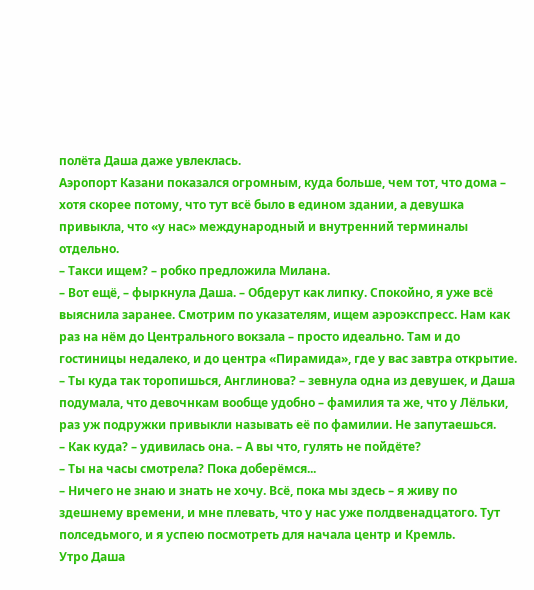полёта Даша даже увлеклась.
Аэропорт Казани показался огромным, куда больше, чем тот, что дома – хотя скорее потому, что тут всё было в едином здании, а девушка привыкла, что «у нас» международный и внутренний терминалы отдельно.
– Такси ищем? – робко предложила Милана.
– Вот ещё, – фыркнула Даша. – Обдерут как липку. Спокойно, я уже всё выяснила заранее. Смотрим по указателям, ищем аэроэкспресс. Нам как раз на нём до Центрального вокзала – просто идеально. Там и до гостиницы недалеко, и до центра «Пирамида», где у вас завтра открытие.
– Ты куда так торопишься, Англинова? – зевнула одна из девушек, и Даша подумала, что девочнкам вообще удобно – фамилия та же, что у Лёльки, раз уж подружки привыкли называть её по фамилии. Не запутаешься.
– Как куда? – удивилась она. – А вы что, гулять не пойдёте?
– Ты на часы смотрела? Пока доберёмся...
– Ничего не знаю и знать не хочу. Всё, пока мы здесь – я живу по здешнему времени, и мне плевать, что у нас уже полдвенадцатого. Тут полседьмого, и я успею посмотреть для начала центр и Кремль.
Утро Даша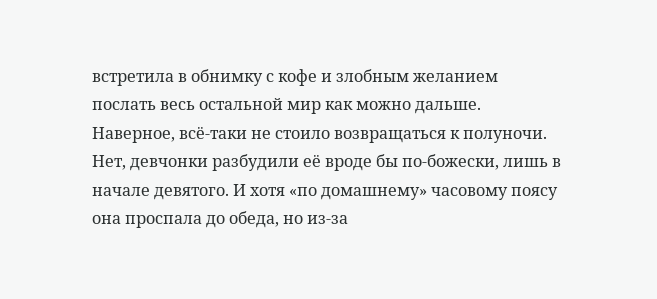встретила в обнимку с кофе и злобным желанием послать весь остальной мир как можно дальше. Наверное, всё-таки не стоило возвращаться к полуночи. Нет, девчонки разбудили её вроде бы по-божески, лишь в начале девятого. И хотя «по домашнему» часовому поясу она проспала до обеда, но из-за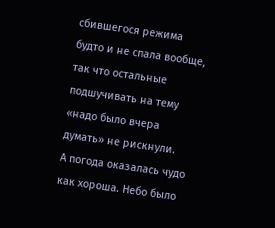сбившегося режима будто и не спала вообще, так что остальные подшучивать на тему «надо было вчера думать» не рискнули.
А погода оказалась чудо как хороша. Небо было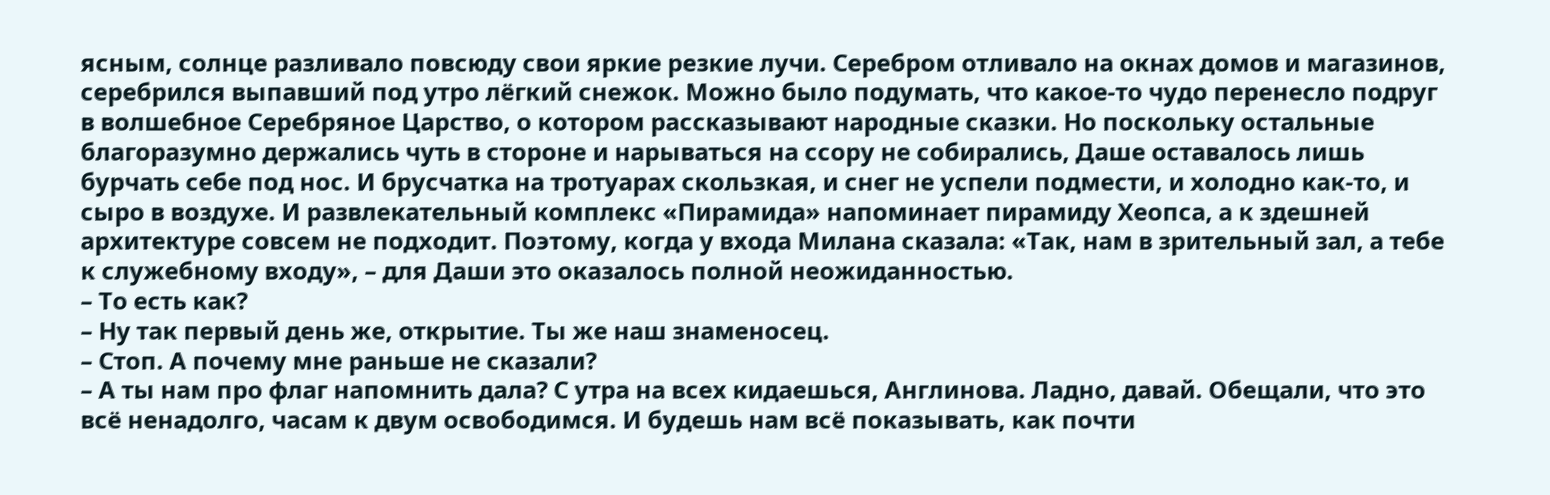ясным, солнце разливало повсюду свои яркие резкие лучи. Серебром отливало на окнах домов и магазинов, серебрился выпавший под утро лёгкий снежок. Можно было подумать, что какое-то чудо перенесло подруг в волшебное Серебряное Царство, о котором рассказывают народные сказки. Но поскольку остальные благоразумно держались чуть в стороне и нарываться на ссору не собирались, Даше оставалось лишь бурчать себе под нос. И брусчатка на тротуарах скользкая, и снег не успели подмести, и холодно как-то, и сыро в воздухе. И развлекательный комплекс «Пирамида» напоминает пирамиду Хеопса, а к здешней архитектуре совсем не подходит. Поэтому, когда у входа Милана сказала: «Так, нам в зрительный зал, а тебе к служебному входу», – для Даши это оказалось полной неожиданностью.
– То есть как?
– Ну так первый день же, открытие. Ты же наш знаменосец.
– Стоп. А почему мне раньше не сказали?
– А ты нам про флаг напомнить дала? С утра на всех кидаешься, Англинова. Ладно, давай. Обещали, что это всё ненадолго, часам к двум освободимся. И будешь нам всё показывать, как почти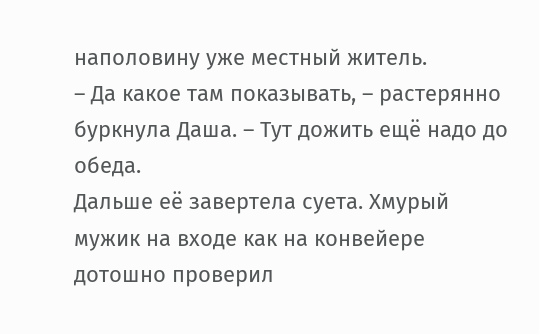наполовину уже местный житель.
– Да какое там показывать, – растерянно буркнула Даша. – Тут дожить ещё надо до обеда.
Дальше её завертела суета. Хмурый мужик на входе как на конвейере дотошно проверил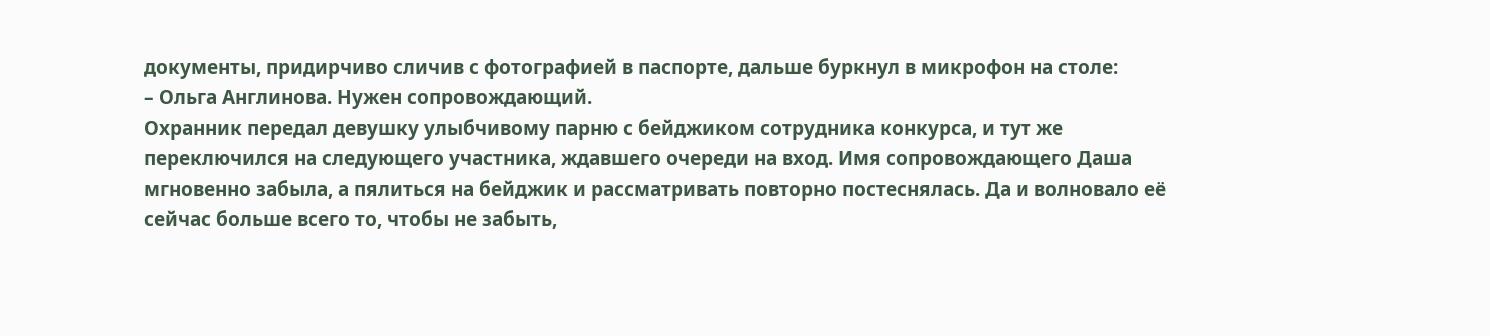документы, придирчиво сличив с фотографией в паспорте, дальше буркнул в микрофон на столе:
– Ольга Англинова. Нужен сопровождающий.
Охранник передал девушку улыбчивому парню с бейджиком сотрудника конкурса, и тут же переключился на следующего участника, ждавшего очереди на вход. Имя сопровождающего Даша мгновенно забыла, а пялиться на бейджик и рассматривать повторно постеснялась. Да и волновало её сейчас больше всего то, чтобы не забыть,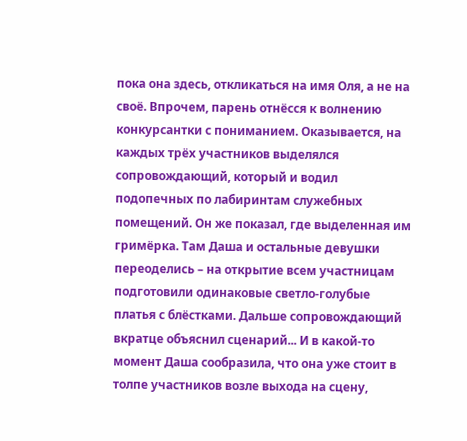пока она здесь, откликаться на имя Оля, а не на своё. Впрочем, парень отнёсся к волнению конкурсантки с пониманием. Оказывается, на каждых трёх участников выделялся сопровождающий, который и водил подопечных по лабиринтам служебных помещений. Он же показал, где выделенная им гримёрка. Там Даша и остальные девушки переоделись – на открытие всем участницам подготовили одинаковые светло-голубые платья с блёстками. Дальше сопровождающий вкратце объяснил сценарий... И в какой-то момент Даша сообразила, что она уже стоит в толпе участников возле выхода на сцену,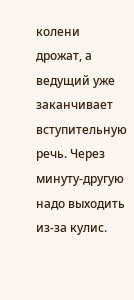колени дрожат, а ведущий уже заканчивает вступительную речь. Через минуту-другую надо выходить из-за кулис.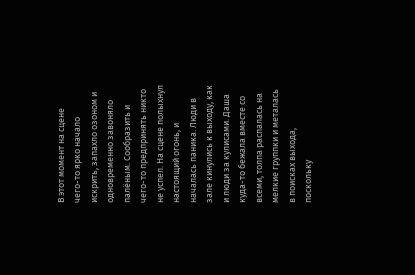В этот момент на сцене чего-то ярко начало искрить, запахло озоном и одновременно завоняло палёным. Сообразить и чего-то предпринять никто не успел. На сцене полыхнул настоящий огонь, и началась паника. Люди в зале кинулись к выходу, как и люди за кулисами. Даша куда-то бежала вместе со всеми, толпа распалась на мелкие группки и металась в поисках выхода, поскольку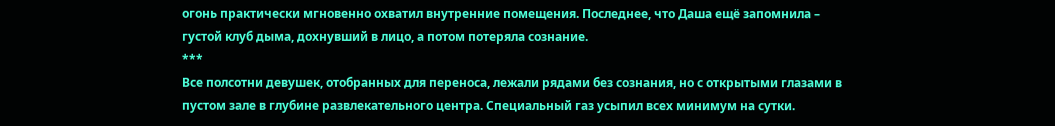огонь практически мгновенно охватил внутренние помещения. Последнее, что Даша ещё запомнила – густой клуб дыма, дохнувший в лицо, а потом потеряла сознание.
***
Все полсотни девушек, отобранных для переноса, лежали рядами без сознания, но с открытыми глазами в пустом зале в глубине развлекательного центра. Специальный газ усыпил всех минимум на сутки.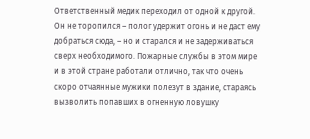Ответственный медик переходил от одной к другой. Он не торопился – полог удержит огонь и не даст ему добраться сюда, – но и старался и не задерживаться сверх необходимого. Пожарные службы в этом мире и в этой стране работали отлично, так что очень скоро отчаянные мужики полезут в здание, стараясь вызволить попавших в огненную ловушку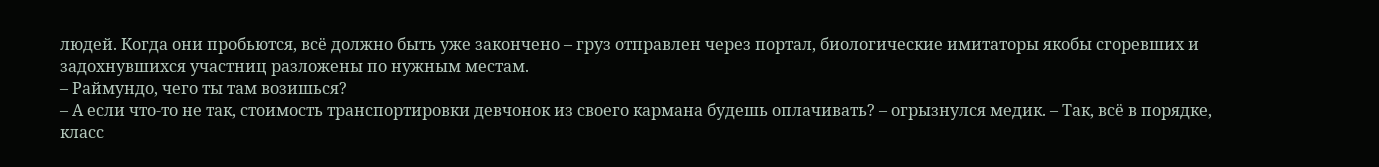людей. Когда они пробьются, всё должно быть уже закончено – груз отправлен через портал, биологические имитаторы якобы сгоревших и задохнувшихся участниц разложены по нужным местам.
– Раймундо, чего ты там возишься?
– А если что-то не так, стоимость транспортировки девчонок из своего кармана будешь оплачивать? – огрызнулся медик. – Так, всё в порядке, класс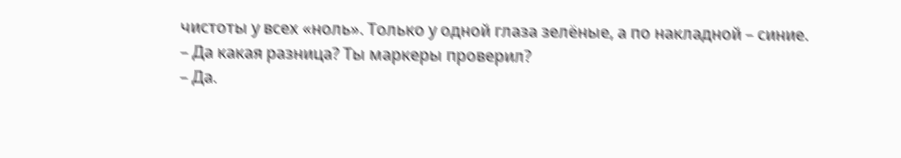чистоты у всех «ноль». Только у одной глаза зелёные, а по накладной – синие.
– Да какая разница? Ты маркеры проверил?
– Да.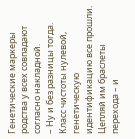Генетические маркеры родства у всех совпадают согласно накладной.
– Ну и без разницы тогда. Класс чистоты нулевой, генетическую идентификацию все прошли. Цепляй им браслеты перехода – и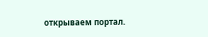открываем портал.